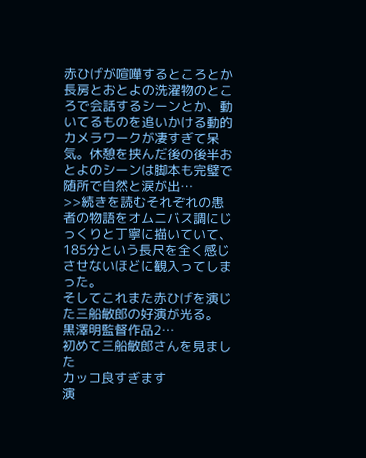赤ひげが喧嘩するところとか長房とおとよの洗濯物のところで会話するシーンとか、動いてるものを追いかける動的カメラワークが凄すぎて呆気。休憩を挟んだ後の後半おとよのシーンは脚本も完璧で随所で自然と涙が出…
>>続きを読むそれぞれの患者の物語をオムニバス調にじっくりと丁寧に描いていて、185分という長尺を全く感じさせないほどに観入ってしまった。
そしてこれまた赤ひげを演じた三船敏郎の好演が光る。
黒澤明監督作品2…
初めて三船敏郎さんを見ました
カッコ良すぎます
演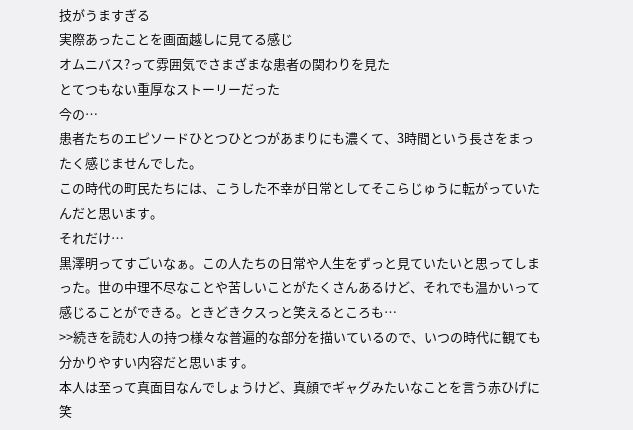技がうますぎる
実際あったことを画面越しに見てる感じ
オムニバス?って雰囲気でさまざまな患者の関わりを見た
とてつもない重厚なストーリーだった
今の…
患者たちのエピソードひとつひとつがあまりにも濃くて、3時間という長さをまったく感じませんでした。
この時代の町民たちには、こうした不幸が日常としてそこらじゅうに転がっていたんだと思います。
それだけ…
黒澤明ってすごいなぁ。この人たちの日常や人生をずっと見ていたいと思ってしまった。世の中理不尽なことや苦しいことがたくさんあるけど、それでも温かいって感じることができる。ときどきクスっと笑えるところも…
>>続きを読む人の持つ様々な普遍的な部分を描いているので、いつの時代に観ても分かりやすい内容だと思います。
本人は至って真面目なんでしょうけど、真顔でギャグみたいなことを言う赤ひげに笑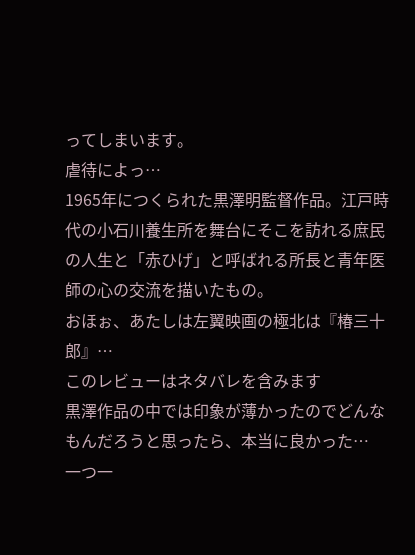ってしまいます。
虐待によっ…
1965年につくられた黒澤明監督作品。江戸時代の小石川養生所を舞台にそこを訪れる庶民の人生と「赤ひげ」と呼ばれる所長と青年医師の心の交流を描いたもの。
おほぉ、あたしは左翼映画の極北は『椿三十郎』…
このレビューはネタバレを含みます
黒澤作品の中では印象が薄かったのでどんなもんだろうと思ったら、本当に良かった…
一つ一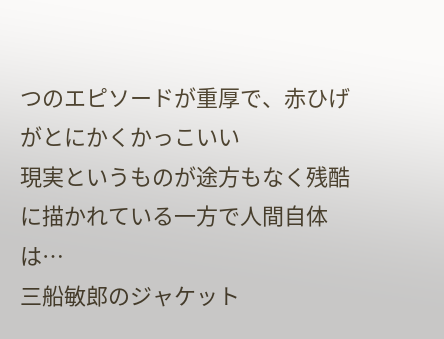つのエピソードが重厚で、赤ひげがとにかくかっこいい
現実というものが途方もなく残酷に描かれている一方で人間自体は…
三船敏郎のジャケット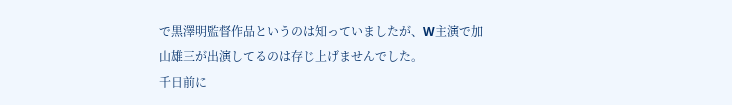で黒澤明監督作品というのは知っていましたが、W主演で加山雄三が出演してるのは存じ上げませんでした。
千日前に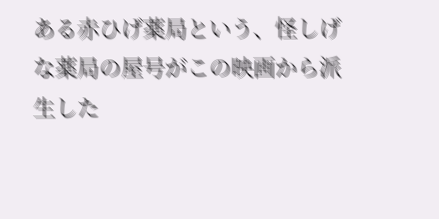ある赤ひげ薬局という、怪しげな薬局の屋号がこの映画から派生した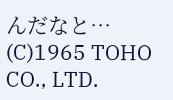んだなと…
(C)1965 TOHO CO., LTD.